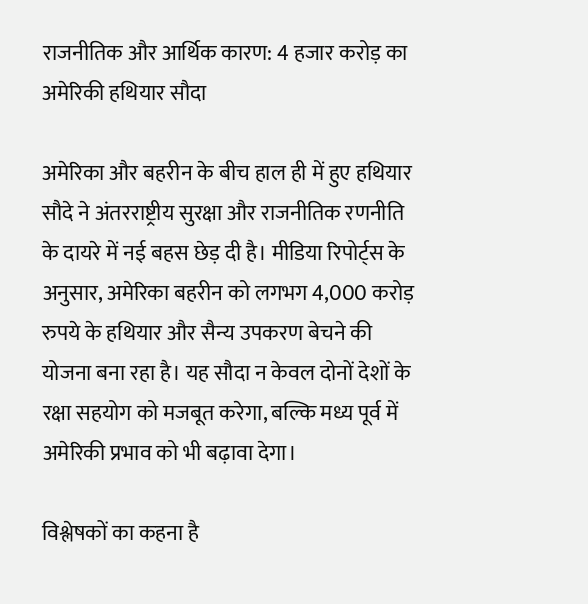राजनीतिक और आर्थिक कारण: 4 हजार करोड़ का अमेरिकी हथियार सौदा

अमेरिका और बहरीन के बीच हाल ही में हुए हथियार सौदे ने अंतरराष्ट्रीय सुरक्षा और राजनीतिक रणनीति के दायरे में नई बहस छेड़ दी है। मीडिया रिपोर्ट्स के अनुसार, अमेरिका बहरीन को लगभग 4,000 करोड़ रुपये के हथियार और सैन्य उपकरण बेचने की योजना बना रहा है। यह सौदा न केवल दोनों देशों के रक्षा सहयोग को मजबूत करेगा, बल्कि मध्य पूर्व में अमेरिकी प्रभाव को भी बढ़ावा देगा।

विश्लेषकों का कहना है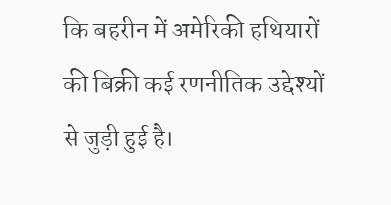कि बहरीन में अमेरिकी हथियारों की बिक्री कई रणनीतिक उद्देश्यों से जुड़ी हुई है।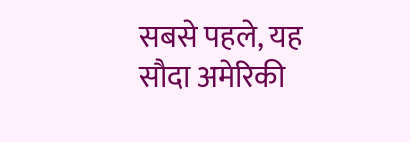सबसे पहले, यह सौदा अमेरिकी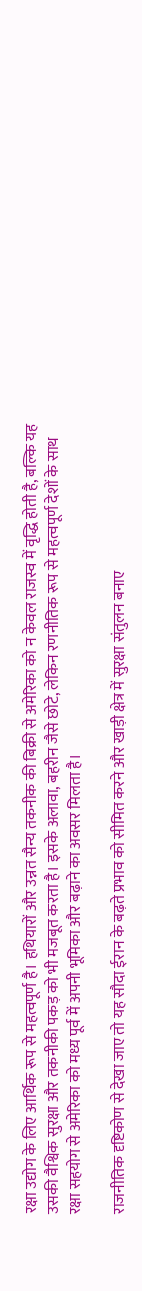रक्षा उद्योग के लिए आर्थिक रूप से महत्वपूर्ण है। हथियारों और उन्नत सैन्य तकनीक की बिक्री से अमेरिका को न केवल राजस्व में वृद्धि होती है, बल्कि यह उसकी वैश्विक सुरक्षा और तकनीकी पकड़ को भी मजबूत करता है। इसके अलावा, बहरीन जैसे छोटे, लेकिन रणनीतिक रूप से महत्वपूर्ण देशों के साथ रक्षा सहयोग से अमेरिका को मध्य पूर्व में अपनी भूमिका और बढ़ाने का अवसर मिलता है।

राजनीतिक दृष्टिकोण से देखा जाए तो यह सौदा ईरान के बढ़ते प्रभाव को सीमित करने और खाड़ी क्षेत्र में सुरक्षा संतुलन बनाए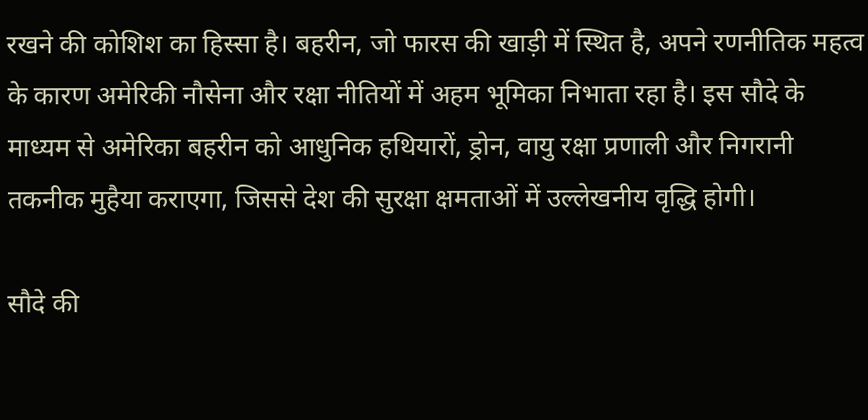रखने की कोशिश का हिस्सा है। बहरीन, जो फारस की खाड़ी में स्थित है, अपने रणनीतिक महत्व के कारण अमेरिकी नौसेना और रक्षा नीतियों में अहम भूमिका निभाता रहा है। इस सौदे के माध्यम से अमेरिका बहरीन को आधुनिक हथियारों, ड्रोन, वायु रक्षा प्रणाली और निगरानी तकनीक मुहैया कराएगा, जिससे देश की सुरक्षा क्षमताओं में उल्लेखनीय वृद्धि होगी।

सौदे की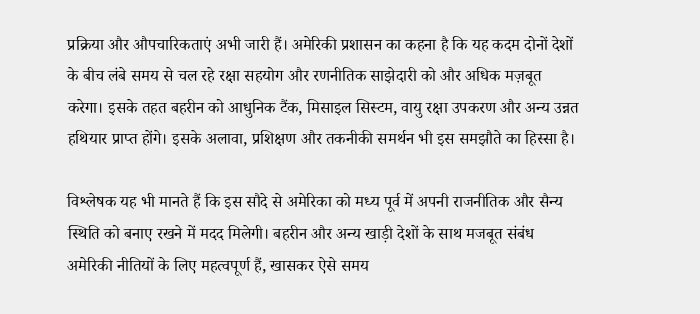प्रक्रिया और औपचारिकताएं अभी जारी हैं। अमेरिकी प्रशासन का कहना है कि यह कदम दोनों देशों के बीच लंबे समय से चल रहे रक्षा सहयोग और रणनीतिक साझेदारी को और अधिक मज़बूत करेगा। इसके तहत बहरीन को आधुनिक टैंक, मिसाइल सिस्टम, वायु रक्षा उपकरण और अन्य उन्नत हथियार प्राप्त होंगे। इसके अलावा, प्रशिक्षण और तकनीकी समर्थन भी इस समझौते का हिस्सा है।

विश्लेषक यह भी मानते हैं कि इस सौदे से अमेरिका को मध्य पूर्व में अपनी राजनीतिक और सैन्य स्थिति को बनाए रखने में मदद मिलेगी। बहरीन और अन्य खाड़ी देशों के साथ मजबूत संबंध अमेरिकी नीतियों के लिए महत्वपूर्ण हैं, खासकर ऐसे समय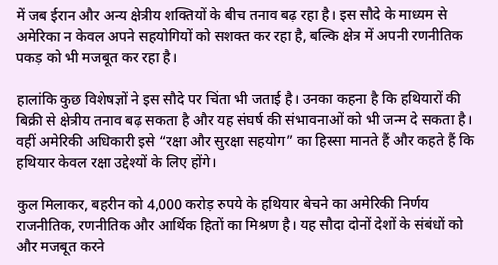में जब ईरान और अन्य क्षेत्रीय शक्तियों के बीच तनाव बढ़ रहा है। इस सौदे के माध्यम से अमेरिका न केवल अपने सहयोगियों को सशक्त कर रहा है, बल्कि क्षेत्र में अपनी रणनीतिक पकड़ को भी मजबूत कर रहा है।

हालांकि कुछ विशेषज्ञों ने इस सौदे पर चिंता भी जताई है। उनका कहना है कि हथियारों की बिक्री से क्षेत्रीय तनाव बढ़ सकता है और यह संघर्ष की संभावनाओं को भी जन्म दे सकता है। वहीं अमेरिकी अधिकारी इसे “रक्षा और सुरक्षा सहयोग” का हिस्सा मानते हैं और कहते हैं कि हथियार केवल रक्षा उद्देश्यों के लिए होंगे।

कुल मिलाकर, बहरीन को 4,000 करोड़ रुपये के हथियार बेचने का अमेरिकी निर्णय राजनीतिक, रणनीतिक और आर्थिक हितों का मिश्रण है। यह सौदा दोनों देशों के संबंधों को और मजबूत करने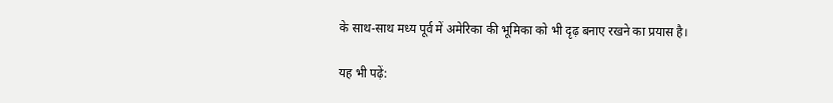के साथ-साथ मध्य पूर्व में अमेरिका की भूमिका को भी दृढ़ बनाए रखने का प्रयास है।

यह भी पढ़ें: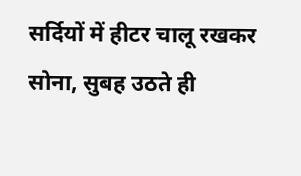सर्दियों में हीटर चालू रखकर सोना, सुबह उठते ही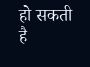हो सकती है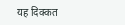यह दिक्कत